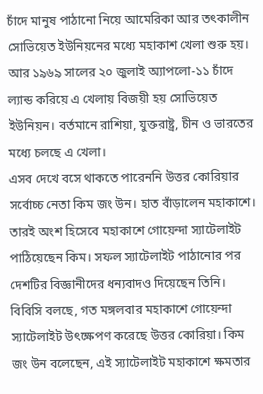চাঁদে মানুষ পাঠানো নিয়ে আমেরিকা আর তৎকালীন সোভিয়েত ইউনিয়নের মধ্যে মহাকাশ খেলা শুরু হয়। আর ১৯৬৯ সালের ২০ জুলাই অ্যাপলো-১১ চাঁদে ল্যান্ড করিয়ে এ খেলায় বিজয়ী হয় সোভিয়েত ইউনিয়ন। বর্তমানে রাশিয়া, যুক্তরাষ্ট্র, চীন ও ভারতের মধ্যে চলছে এ খেলা।
এসব দেখে বসে থাকতে পারেননি উত্তর কোরিয়ার সর্বোচ্চ নেতা কিম জং উন। হাত বাঁড়ালেন মহাকাশে। তারই অংশ হিসেবে মহাকাশে গোয়েন্দা স্যাটেলাইট পাঠিয়েছেন কিম। সফল স্যাটেলাইট পাঠানোর পর দেশটির বিজ্ঞানীদের ধন্যবাদও দিয়েছেন তিনি।
বিবিসি বলছে, গত মঙ্গলবার মহাকাশে গোয়েন্দা স্যাটেলাইট উৎক্ষেপণ করেছে উত্তর কোরিয়া। কিম জং উন বলেছেন, এই স্যাটেলাইট মহাকাশে ক্ষমতার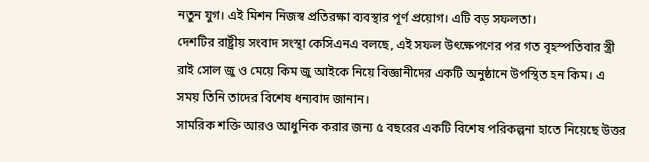নতুন যুগ। এই মিশন নিজস্ব প্রতিরক্ষা ব্যবস্থার পূর্ণ প্রয়োগ। এটি বড় সফলতা।
দেশটির রাষ্ট্রীয় সংবাদ সংস্থা কেসিএনএ বলছে, এই সফল উৎক্ষেপণের পর গত বৃহস্পতিবার স্ত্রী রাই সোল জু ও মেয়ে কিম জু আইকে নিয়ে বিজ্ঞানীদের একটি অনুষ্ঠানে উপস্থিত হন কিম। এ সময় তিনি তাদের বিশেষ ধন্যবাদ জানান।
সামরিক শক্তি আরও আধুনিক করার জন্য ৫ বছরের একটি বিশেষ পরিকল্পনা হাতে নিয়েছে উত্তর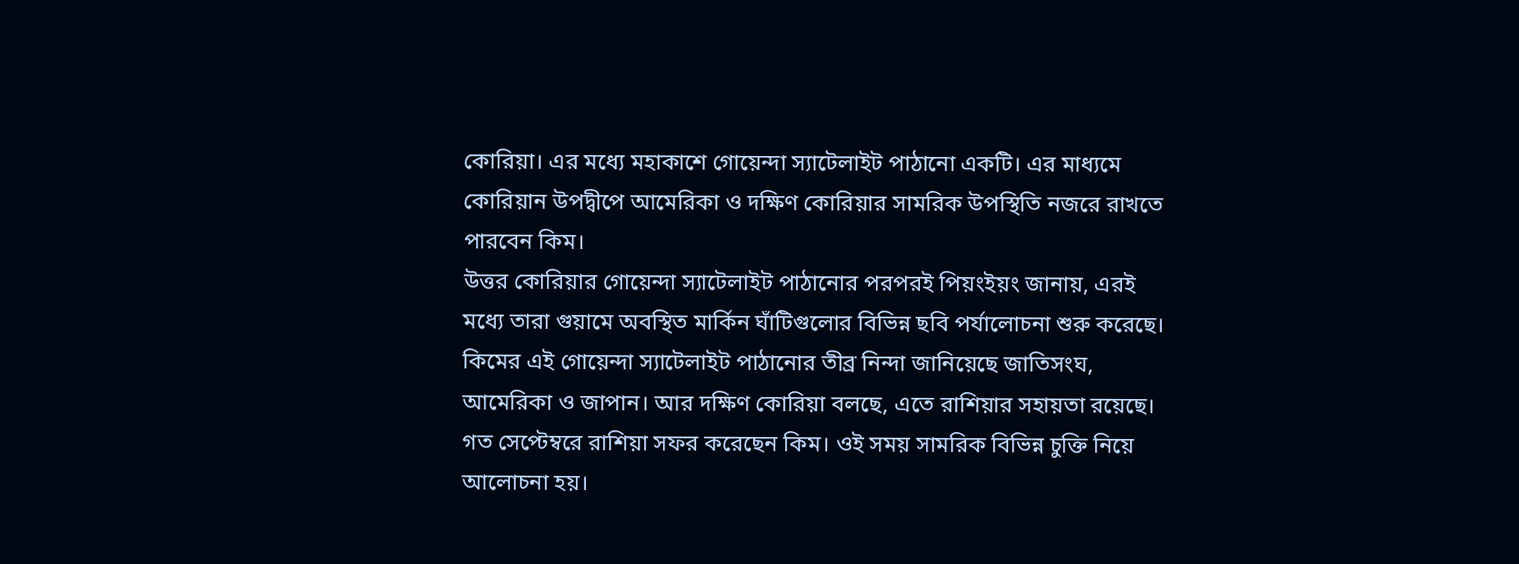কোরিয়া। এর মধ্যে মহাকাশে গোয়েন্দা স্যাটেলাইট পাঠানো একটি। এর মাধ্যমে কোরিয়ান উপদ্বীপে আমেরিকা ও দক্ষিণ কোরিয়ার সামরিক উপস্থিতি নজরে রাখতে পারবেন কিম।
উত্তর কোরিয়ার গোয়েন্দা স্যাটেলাইট পাঠানোর পরপরই পিয়ংইয়ং জানায়, এরই মধ্যে তারা গুয়ামে অবস্থিত মার্কিন ঘাঁটিগুলোর বিভিন্ন ছবি পর্যালোচনা শুরু করেছে।
কিমের এই গোয়েন্দা স্যাটেলাইট পাঠানোর তীব্র নিন্দা জানিয়েছে জাতিসংঘ, আমেরিকা ও জাপান। আর দক্ষিণ কোরিয়া বলছে, এতে রাশিয়ার সহায়তা রয়েছে। গত সেপ্টেম্বরে রাশিয়া সফর করেছেন কিম। ওই সময় সামরিক বিভিন্ন চুক্তি নিয়ে আলোচনা হয়।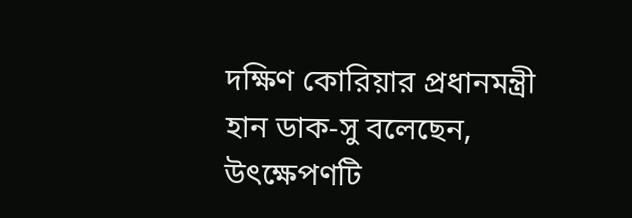দক্ষিণ কোরিয়ার প্রধানমন্ত্রী হান ডাক-সু বলেছেন, উৎক্ষেপণটি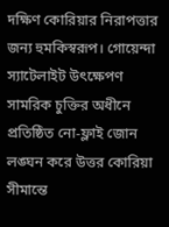দক্ষিণ কোরিয়ার নিরাপত্তার জন্য হুমকিস্বরূপ। গোয়েন্দা স্যাটেলাইট উৎক্ষেপণ সামরিক চুক্তির অধীনে প্রতিষ্ঠিত নো-ফ্লাই জোন লঙ্ঘন করে উত্তর কোরিয়া সীমান্তে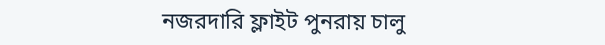নজরদারি ফ্লাইট পুনরায় চালু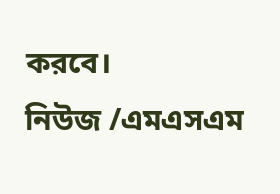করবে।
নিউজ /এমএসএম